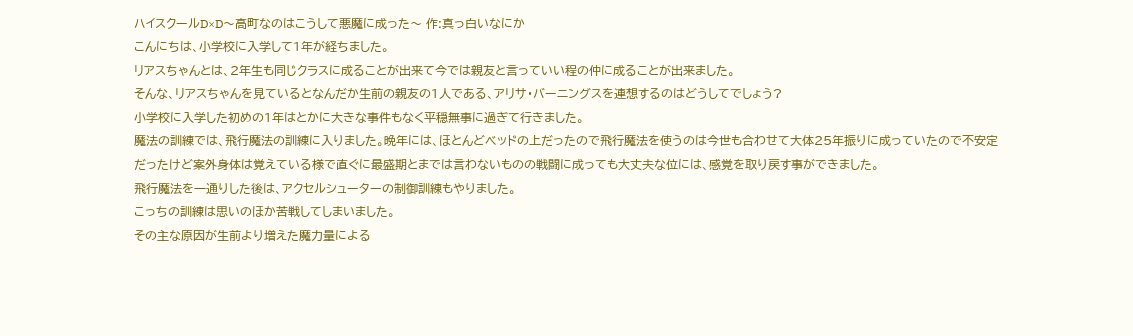ハイスクールD×D〜高町なのはこうして悪魔に成った〜 作:真っ白いなにか
こんにちは、小学校に入学して1年が経ちました。
リアスちゃんとは、2年生も同じクラスに成ることが出来て今では親友と言っていい程の仲に成ることが出来ました。
そんな、リアスちゃんを見ているとなんだか生前の親友の1人である、アリサ・バーニングスを連想するのはどうしてでしょう?
小学校に入学した初めの1年はとかに大きな事件もなく平穏無事に過ぎて行きました。
魔法の訓練では、飛行魔法の訓練に入りました。晩年には、ほとんどベッドの上だったので飛行魔法を使うのは今世も合わせて大体25年振りに成っていたので不安定だったけど案外身体は覚えている様で直ぐに最盛期とまでは言わないものの戦闘に成っても大丈夫な位には、感覚を取り戻す事ができました。
飛行魔法を一通りした後は、アクセルシューターの制御訓練もやりました。
こっちの訓練は思いのほか苦戦してしまいました。
その主な原因が生前より増えた魔力量による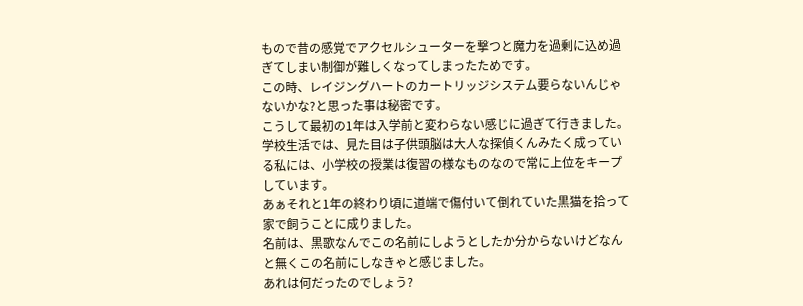もので昔の感覚でアクセルシューターを撃つと魔力を過剰に込め過ぎてしまい制御が難しくなってしまったためです。
この時、レイジングハートのカートリッジシステム要らないんじゃないかな?と思った事は秘密です。
こうして最初の1年は入学前と変わらない感じに過ぎて行きました。
学校生活では、見た目は子供頭脳は大人な探偵くんみたく成っている私には、小学校の授業は復習の様なものなので常に上位をキープしています。
あぁそれと1年の終わり頃に道端で傷付いて倒れていた黒猫を拾って家で飼うことに成りました。
名前は、黒歌なんでこの名前にしようとしたか分からないけどなんと無くこの名前にしなきゃと感じました。
あれは何だったのでしょう?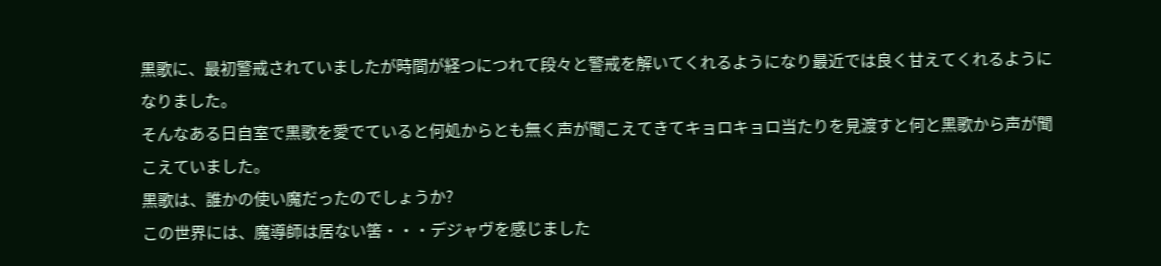黒歌に、最初警戒されていましたが時間が経つにつれて段々と警戒を解いてくれるようになり最近では良く甘えてくれるようになりました。
そんなある日自室で黒歌を愛でていると何処からとも無く声が聞こえてきてキョロキョロ当たりを見渡すと何と黒歌から声が聞こえていました。
黒歌は、誰かの使い魔だったのでしょうか?
この世界には、魔導師は居ない筈・・・デジャヴを感じました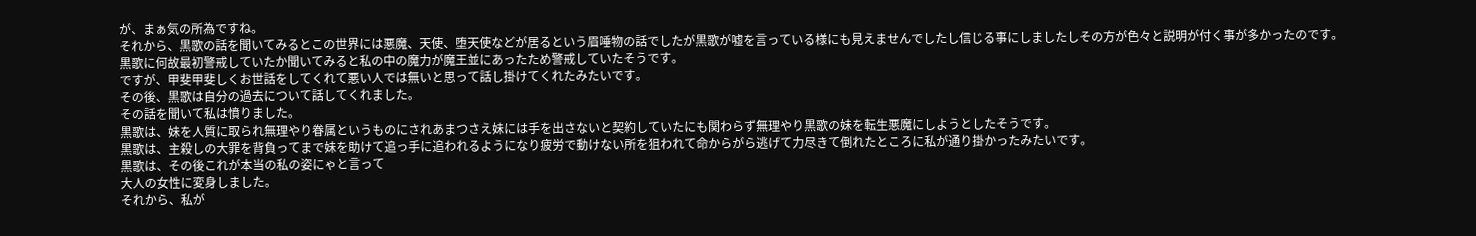が、まぁ気の所為ですね。
それから、黒歌の話を聞いてみるとこの世界には悪魔、天使、堕天使などが居るという眉唾物の話でしたが黒歌が嘘を言っている様にも見えませんでしたし信じる事にしましたしその方が色々と説明が付く事が多かったのです。
黒歌に何故最初警戒していたか聞いてみると私の中の魔力が魔王並にあったため警戒していたそうです。
ですが、甲斐甲斐しくお世話をしてくれて悪い人では無いと思って話し掛けてくれたみたいです。
その後、黒歌は自分の過去について話してくれました。
その話を聞いて私は憤りました。
黒歌は、妹を人質に取られ無理やり眷属というものにされあまつさえ妹には手を出さないと契約していたにも関わらず無理やり黒歌の妹を転生悪魔にしようとしたそうです。
黒歌は、主殺しの大罪を背負ってまで妹を助けて追っ手に追われるようになり疲労で動けない所を狙われて命からがら逃げて力尽きて倒れたところに私が通り掛かったみたいです。
黒歌は、その後これが本当の私の姿にゃと言って
大人の女性に変身しました。
それから、私が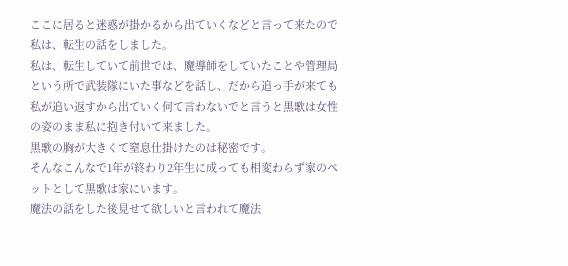ここに居ると迷惑が掛かるから出ていくなどと言って来たので私は、転生の話をしました。
私は、転生していて前世では、魔導師をしていたことや管理局という所で武装隊にいた事などを話し、だから追っ手が来ても私が追い返すから出ていく何て言わないでと言うと黒歌は女性の姿のまま私に抱き付いて来ました。
黒歌の胸が大きくて窒息仕掛けたのは秘密です。
そんなこんなで1年が終わり2年生に成っても相変わらず家のペットとして黒歌は家にいます。
魔法の話をした後見せて欲しいと言われて魔法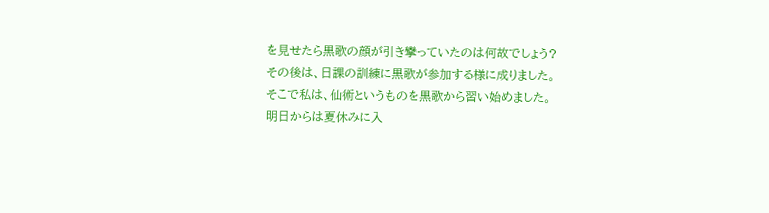を見せたら黒歌の顔が引き攣っていたのは何故でしょう?
その後は、日課の訓練に黒歌が参加する様に成りました。
そこで私は、仙術というものを黒歌から習い始めました。
明日からは夏休みに入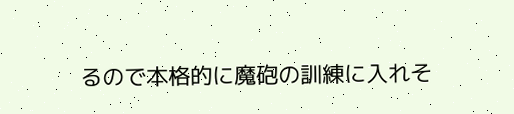るので本格的に魔砲の訓練に入れそ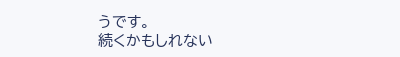うです。
続くかもしれない